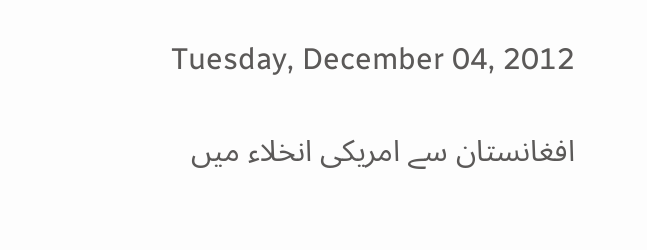Tuesday, December 04, 2012

افغانستان سے امریکی انخلاء میں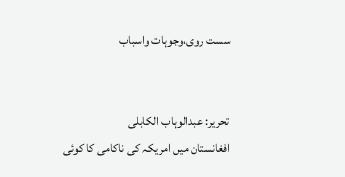سست روی،وجوہات واسباب


تحریر: عبدالوہاب الکابلی
افغانستان میں امریکہ کی ناکامی کا کوئی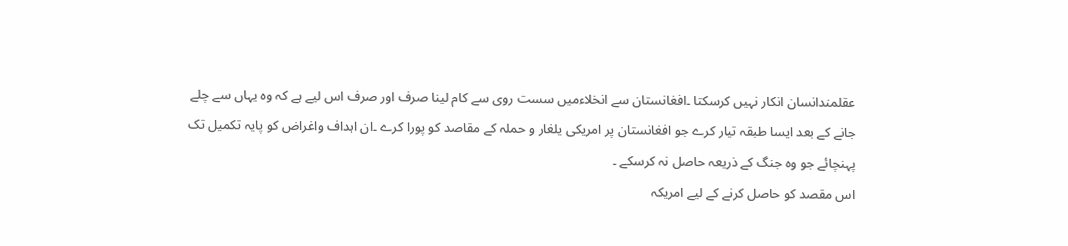عقلمندانسان انکار نہیں کرسکتا ۔افغانستان سے انخلاءمیں سست روی سے کام لینا صرف اور صرف اس لیے ہے کہ وہ یہاں سے چلے جانے کے بعد ایسا طبقہ تیار کرے جو افغانستان پر امریکی یلغار و حملہ کے مقاصد کو پورا کرے ۔ان اہداف واغراض کو پایہ تکمیل تک پہنچائے جو وہ جنگ کے ذریعہ حاصل نہ کرسکے ۔
اس مقصد کو حاصل کرنے کے لیے امریکہ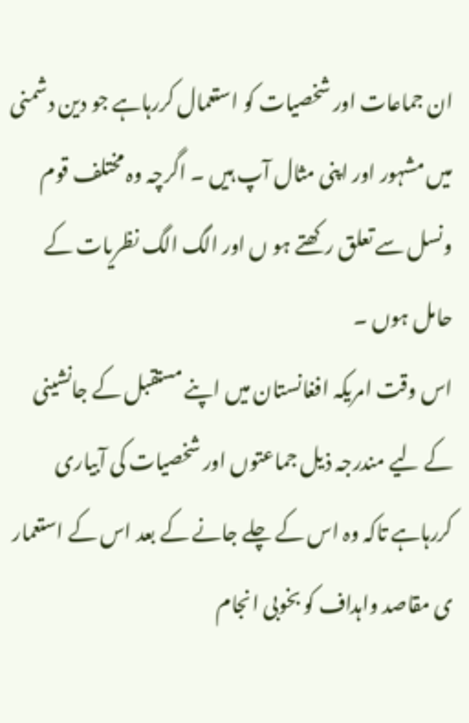ان جماعات اور شخصیات کو استعمال کررہاہے جو دین دشمنی میں مشہور اور اپنی مثال آپ ہیں ۔ اگرچہ وہ مختلف قوم ونسل سے تعلق رکھتے ہو ں اور الگ الگ نظریات کے حامل ہوں ۔
اس وقت امریکہ افغانستان میں اپنے مستقبل کے جانشینی کے لیے مندرجہ ذیل جماعتوں اور شخصیات کی آبیاری کررہاہے تاکہ وہ اس کے چلے جانے کے بعد اس کے استعمار ی مقاصد واہداف کو بخوبی انجام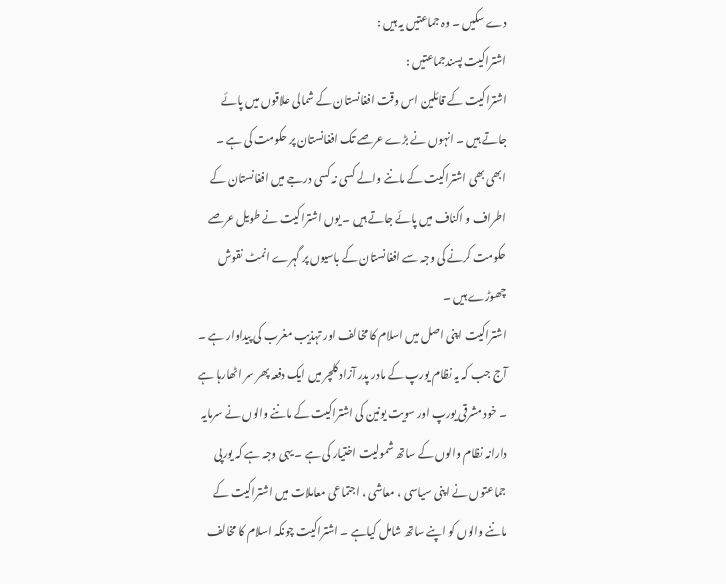دے سکیں ۔ وہ جماعتیں یہ ہیں :
اشتراکیت پسندجماعتیں :
اشتراکیت کے قائلین اس وقت افغانستان کے شمالی علاقوں میں پائے جاتے ہیں ۔ انہوں نے بڑے عرصے تک افغانستان پر حکومت کی ہے ۔ ابھی بھی اشتراکیت کے ماننے والے کسی نہ کسی درجے میں افغانستان کے اطراف و اکناف میں پائے جاتے ہیں ۔ یوں اشتراکیت نے طویل عرصے حکومت کرنے کی وجہ سے افغانستان کے باسیوں پر گہرے انمٹ نقوش چھوڑے ہیں ۔
اشتراکیت اپنی اصل میں اسلام کا مخالف اور تہذیب مغرب کی پیداوار ہے ۔
آج جب کہ یہ نظام یورپ کے مادر پدر آزاد کلچر میں ایک دفعہ پھر سر اٹھارہا ہے ۔ خود مشرقی یورپ اور سویت یونین کی اشتراکیت کے ماننے والوں نے سرمایہ دارانہ نظام والوں کے ساتھ شمولیت اختیار کی ہے ۔ یہی وجہ ہے کہ یورپی جماعتوں نے اپنی سیاسی ، معاشی ، اجتماعی معاملات میں اشتراکیت کے ماننے والوں کو اپنے ساتھ شامل کیاہے ۔ اشتراکیت چونکہ اسلام کا مخالف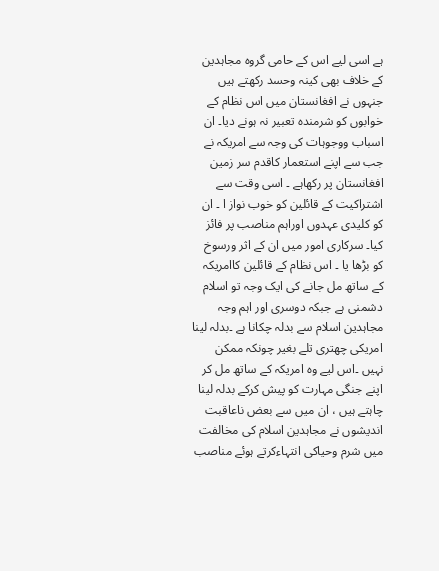ہے اسی لیے اس کے حامی گروہ مجاہدین کے خلاف بھی کینہ وحسد رکھتے ہیں جنہوں نے افغانستان میں اس نظام کے خوابوں کو شرمندہ تعبیر نہ ہونے دیا۔ ان اسباب ووجوہات کی وجہ سے امریکہ نے جب سے اپنے استعمار کاقدم سر زمین افغانستان پر رکھاہے ۔ اسی وقت سے اشتراکیت کے قائلین کو خوب نواز ا ۔ ان کو کلیدی عہدوں اوراہم مناصب پر فائز کیا۔ سرکاری امور میں ان کے اثر ورسوخ کو بڑھا یا ۔ اس نظام کے قائلین کاامریکہ کے ساتھ مل جانے کی ایک وجہ تو اسلام دشمنی ہے جبکہ دوسری اور اہم وجہ مجاہدین اسلام سے بدلہ چکانا ہے ۔بدلہ لینا امریکی چھتری تلے بغیر چونکہ ممکن نہیں ۔اس لیے وہ امریکہ کے ساتھ مل کر اپنے جنگی مہارت کو پیش کرکے بدلہ لینا چاہتے ہیں ، ان میں سے بعض ناعاقبت اندیشوں نے مجاہدین اسلام کی مخالفت میں شرم وحیاکی انتہاءکرتے ہوئے مناصب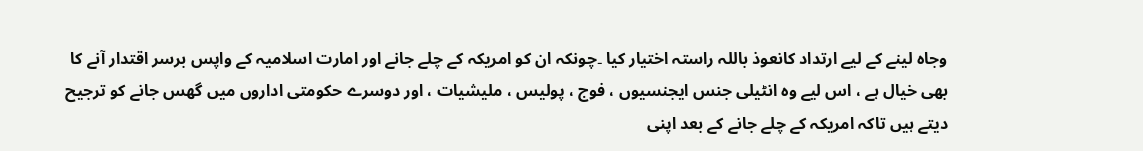وجاہ لینے کے لیے ارتداد کانعوذ باللہ راستہ اختیار کیا ۔چونکہ ان کو امریکہ کے چلے جانے اور امارت اسلامیہ کے واپس برسر اقتدار آنے کا بھی خیال ہے ، اس لیے وہ انٹیلی جنس ایجنسیوں ، فوج ، پولیس ، ملیشیات ، اور دوسرے حکومتی اداروں میں گھس جانے کو ترجیح دیتے ہیں تاکہ امریکہ کے چلے جانے کے بعد اپنی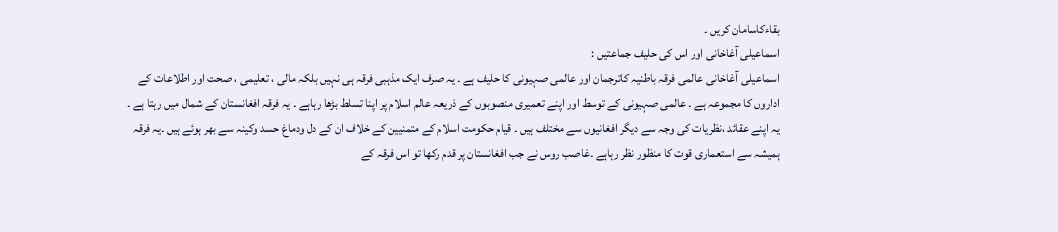بقاءکاسامان کریں ۔
اسماعیلی آغاخانی اور اس کی حلیف جماعتیں :
اسماعیلی آغاخانی عالمی فرقہ باطنیہ کاترجمان اور عالمی صہیونی کا حلیف ہے ۔ یہ صرف ایک مذہبی فرقہ ہی نہیں بلکہ مالی ، تعلیمی ، صحت اور اطلاعات کے اداروں کا مجموعہ ہے ۔ عالمی صہیونی کے توسط اور اپنے تعمیری منصوبوں کے ذریعہ عالم اسلام پر اپنا تسلط بڑھا رہاہے ۔ یہ فرقہ افغانستان کے شمال میں رہتا ہے ۔ یہ اپنے عقائد ،نظریات کی وجہ سے دیگر افغانیوں سے مختلف ہیں ۔ قیام حکومت اسلام کے متمنیین کے خلاف ان کے دل ودماغ حسد وکینہ سے بھر ہوئے ہیں ۔یہ فرقہ ہمیشہ سے استعماری قوت کا منظور نظر رہاہے ۔غاصب روس نے جب افغانستان پر قدم رکھا تو اس فرقہ کے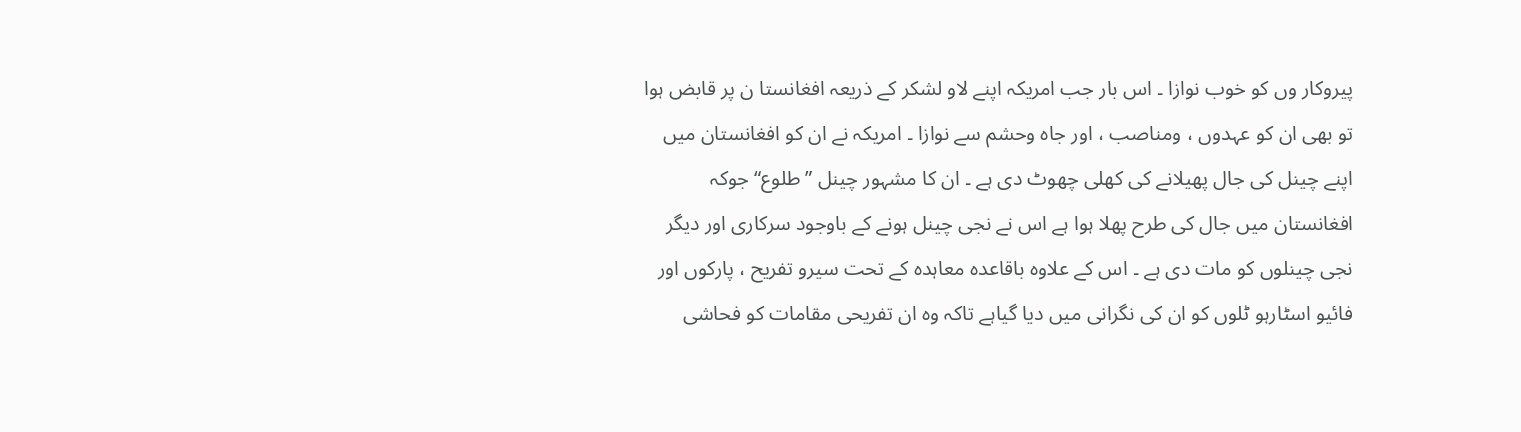پیروکار وں کو خوب نوازا ۔ اس بار جب امریکہ اپنے لاو لشکر کے ذریعہ افغانستا ن پر قابض ہوا تو بھی ان کو عہدوں ، ومناصب ، اور جاہ وحشم سے نوازا ۔ امریکہ نے ان کو افغانستان میں اپنے چینل کی جال پھیلانے کی کھلی چھوٹ دی ہے ۔ ان کا مشہور چینل ”طلوع“ جوکہ افغانستان میں جال کی طرح پھلا ہوا ہے اس نے نجی چینل ہونے کے باوجود سرکاری اور دیگر نجی چینلوں کو مات دی ہے ۔ اس کے علاوہ باقاعدہ معاہدہ کے تحت سیرو تفریح ، پارکوں اور فائیو اسٹارہو ٹلوں کو ان کی نگرانی میں دیا گیاہے تاکہ وہ ان تفریحی مقامات کو فحاشی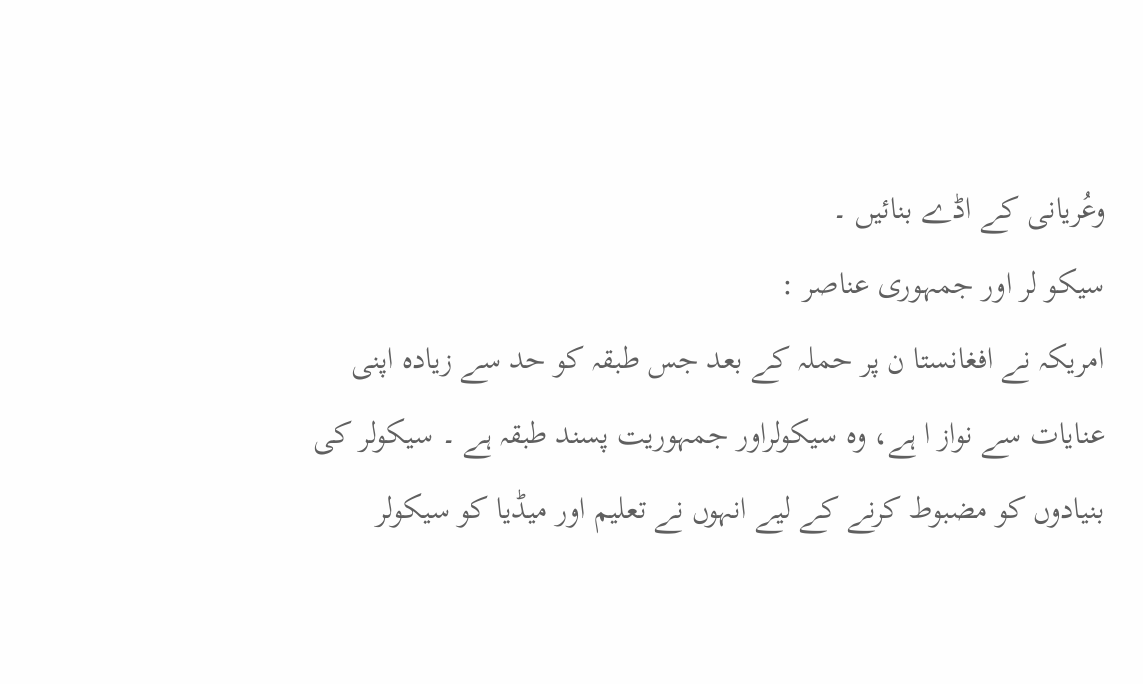وعُریانی کے اڈے بنائیں ۔
سیکو لر اور جمہوری عناصر :
امریکہ نے افغانستا ن پر حملہ کے بعد جس طبقہ کو حد سے زیادہ اپنی عنایات سے نواز ا ہے، وہ سیکولراور جمہوریت پسند طبقہ ہے ۔ سیکولر کی بنیادوں کو مضبوط کرنے کے لیے انہوں نے تعلیم اور میڈیا کو سیکولر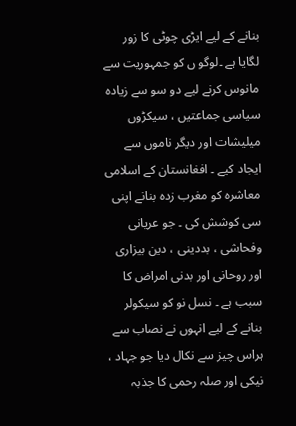بنانے کے لیے ایڑی چوٹی کا زور لگایا ہے ۔لوگو ں کو جمہوریت سے مانوس کرنے لیے دو سو سے زیادہ سیاسی جماعتیں ، سیکڑوں میلیشات اور دیگر ناموں سے ایجاد کیے ۔ افغانستان کے اسلامی معاشرہ کو مغرب زدہ بنانے اپنی سی کوشش کی ۔ جو عریانی وفحاشی ، بددینی ، دین بیزاری اور روحانی اور بدنی امراض کا سبب ہے ۔ نسل نو کو سیکولر بنانے کے لیے انہوں نے نصاب سے ہراس چیز سے نکال دیا جو جہاد ، نیکی اور صلہ رحمی کا جذبہ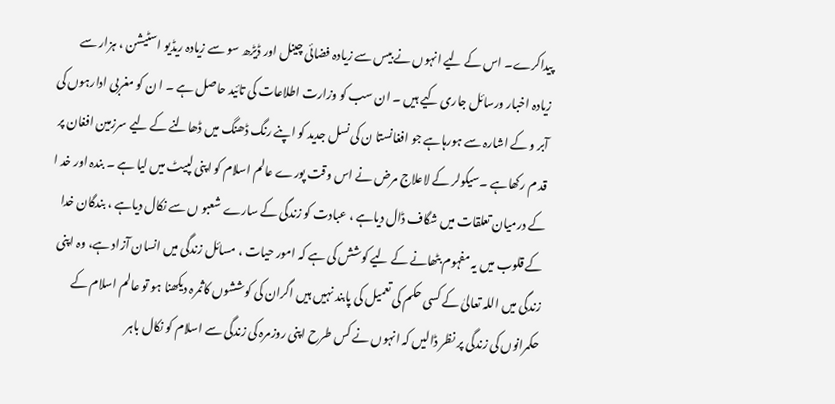پیداکرے۔ اس کے لیے انہوں نے بیس سے زیادہ فضائی چینل اور ڈیڑھ سو سے زیادہ ریڈیو اسٹیشن ، ہزار سے زیادہ اخبار ورسائل جاری کیے ہیں ۔ ان سب کو وزارت اطلاعات کی تائید حاصل ہے ۔ ا ن کو مغربی ادارہوں کی آبر و کے اشارہ سے ہورہاہے جو افغانستا ن کی نسل جدید کو اپنے رنگ ڈھنگ میں ڈھالنے کے لیے سرزمین افغان پر قد م رکھاہے ۔سیکولر کے لاعلاج مرض نے اس وقت پورے عالم اسلام کو اپنی لپیٹ میں لیا ہے ۔ بندہ اور خد ا کے درمیان تعلقات میں شگاف ڈال دیاہے ، عبادت کو زندگی کے سارے شعبو ں سے نکال دیاہے ، بندگان خدا کے قلوب میں یہ مفہوم بٹھانے کے لیے کوشش کی ہے کہ امور حیات ، مسائل زندگی میں انسان آزاد ہے، وہ اپنی زندگی میں اللہ تعالیٰ کے کسی حکم کی تعمیل کی پابند نہیں ہیں اگران کی کوششوں کاثمرہ دیکھنا ہو تو عالم اسلام کے حکمرانوں کی زندگی پر نظر ڈالیں کہ انہوں نے کس طرح اپنی روزمرہ کی زندگی سے اسلام کو نکال باہر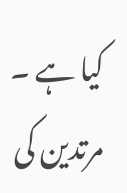کیا ہے ۔
مرتدین کی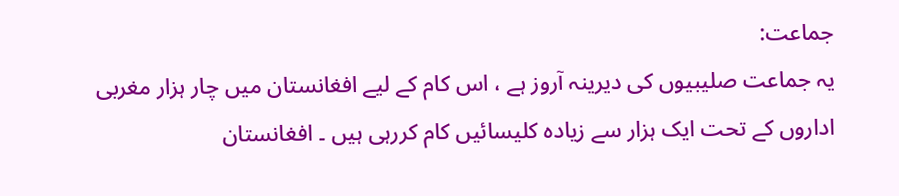جماعت:
یہ جماعت صلیبیوں کی دیرینہ آروز ہے ، اس کام کے لیے افغانستان میں چار ہزار مغربی اداروں کے تحت ایک ہزار سے زیادہ کلیسائیں کام کررہی ہیں ۔ افغانستان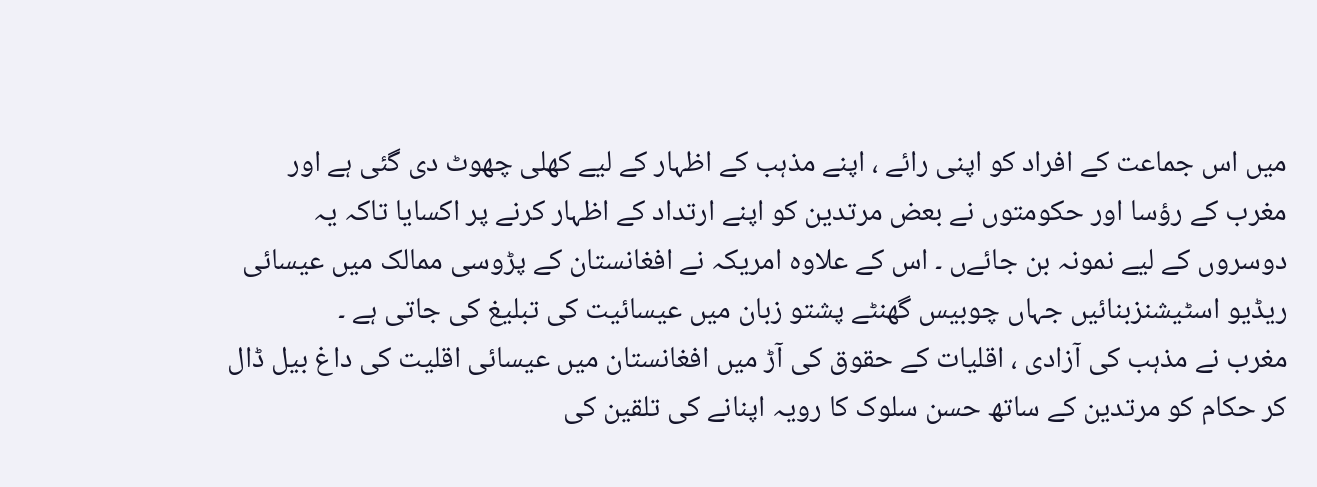میں اس جماعت کے افراد کو اپنی رائے ، اپنے مذہب کے اظہار کے لیے کھلی چھوٹ دی گئی ہے اور مغرب کے رؤسا اور حکومتوں نے بعض مرتدین کو اپنے ارتداد کے اظہار کرنے پر اکسایا تاکہ یہ دوسروں کے لیے نمونہ بن جائےں ۔ اس کے علاوہ امریکہ نے افغانستان کے پڑوسی ممالک میں عیسائی ریڈیو اسٹیشنزبنائیں جہاں چوبیس گھنٹے پشتو زبان میں عیسائیت کی تبلیغ کی جاتی ہے ۔
مغرب نے مذہب کی آزادی ، اقلیات کے حقوق کی آڑ میں افغانستان میں عیسائی اقلیت کی داغ بیل ڈال کر حکام کو مرتدین کے ساتھ حسن سلوک کا رویہ اپنانے کی تلقین کی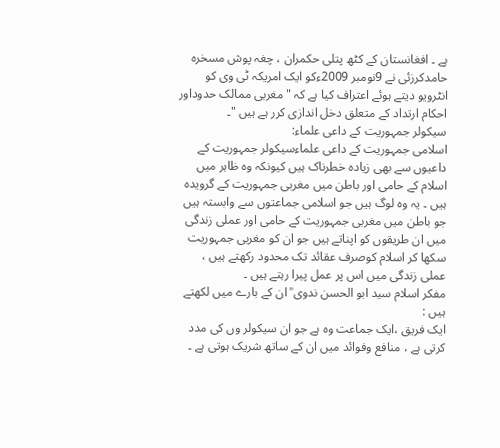ہے ۔ افغانستان کے کٹھ پتلی حکمران ، چغہ پوش مسخرہ حامدکرزئی نے 9نومبر 2009ءکو ایک امریکہ ٹی وی کو انٹرویو دیتے ہوئے اعتراف کیا ہے کہ "مغربی ممالک حدوداور احکام ارتداد کے متعلق دخل اندازی کرر ہے ہیں "۔
سیکولر جمہوریت کے داعی علماء:
اسلامی جمہوریت کے داعی علماءسیکولر جمہوریت کے داعیوں سے بھی زیادہ خطرناک ہیں کیونکہ وہ ظاہر میں اسلام کے حامی اور باطن میں مغربی جمہوریت کے گرویدہ ہیں ۔ یہ وہ لوگ ہیں جو اسلامی جماعتوں سے وابستہ ہیں جو باطن میں مغربی جمہوریت کے حامی اور عملی زندگی میں ان طریقوں کو اپناتے ہیں جو ان کو مغربی جمہوریت سکھا کر اسلام کوصرف عقائد تک محدود رکھتے ہیں ، عملی زندگی میں اس پر عمل پیرا رہتے ہیں ۔
مفکر اسلام سید ابو الحسن ندوی ؒ ان کے بارے میں لکھتے ہیں :
ایک فریق ،ایک جماعت وہ ہے جو ان سیکولر وں کی مدد کرتی ہے ، منافع وفوائد میں ان کے ساتھ شریک ہوتی ہے ۔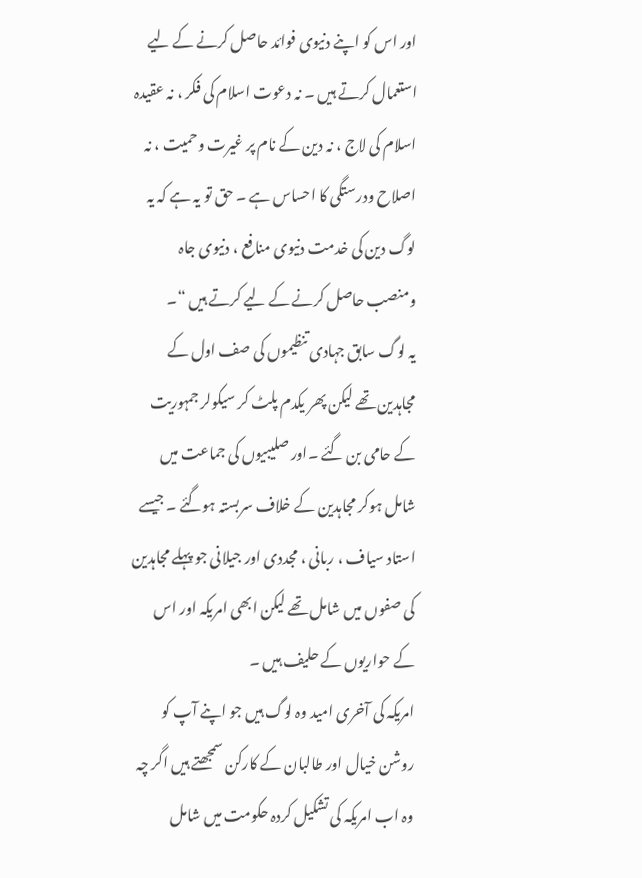اور اس کو اپنے دنیوی فوائد حاصل کرنے کے لیے استعمال کرتے ہیں ۔ نہ دعوت اسلام کی فکر ، نہ عقیدہ اسلام کی لاج ، نہ دین کے نام پر غیرت وحمیت ، نہ اصلاح ودرستگی کا احساس ہے ۔ حق تو یہ ہے کہ یہ لوگ دین کی خدمت دنیوی منافع ، دنیوی جاہ ومنصب حاصل کرنے کے لیے کرتے ہیں “۔
یہ لوگ سابق جہادی تنظیموں کی صف اول کے مجاہدین تھے لیکن پھر یکدم پلٹ کر سیکولر جمہوریت کے حامی بن گئے ۔اور صلیبیوں کی جماعت میں شامل ہوکر مجاہدین کے خلاف سربستہ ہوگئے ۔ جیسے استاد سیاف ، ربانی ، مجددی اور جیلانی جو پہلے مجاہدین کی صفوں میں شامل تھے لیکن ابھی امریکہ اور اس کے حواریوں کے حلیف ہیں ۔
امریکہ کی آخری امید وہ لوگ ہیں جو اپنے آپ کو روشن خیال اور طالبان کے کارکن سمجھتے ہیں اگر چہ وہ اب امریکہ کی تشکیل کردہ حکومت میں شامل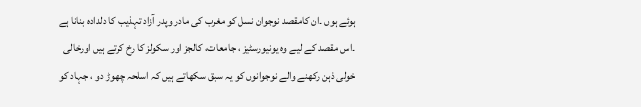ہوئے ہوں ۔ان کامقصد نوجوان نسل کو مغرب کی مادر وپدر آزاد تہذیب کا دلدادہ بنانا ہے ۔اس مقصد کے لیے وہ یونیورسٹیز ، جامعات، کالجز اور سکولز کا رخ کرتے ہیں اورخالی خولی ذہن رکھنے والے نوجوانوں کو یہ سبق سکھاتے ہیں کہ اسلحہ چھوڑ دو ، جہاد کو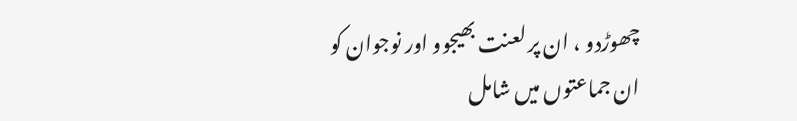چھوڑدو ، ان پر لعنت بھیجوو اور نوجوان کو ان جماعتوں میں شامل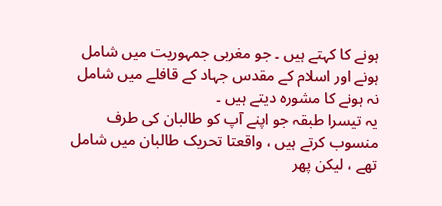ہونے کا کہتے ہیں ۔ جو مغربی جمہوریت میں شامل ہونے اور اسلام کے مقدس جہاد کے قافلے میں شامل نہ ہونے کا مشورہ دیتے ہیں ۔
یہ تیسرا طبقہ جو اپنے آپ کو طالبان کی طرف منسوب کرتے ہیں ، واقعتا تحریک طالبان میں شامل تھے ، لیکن پھر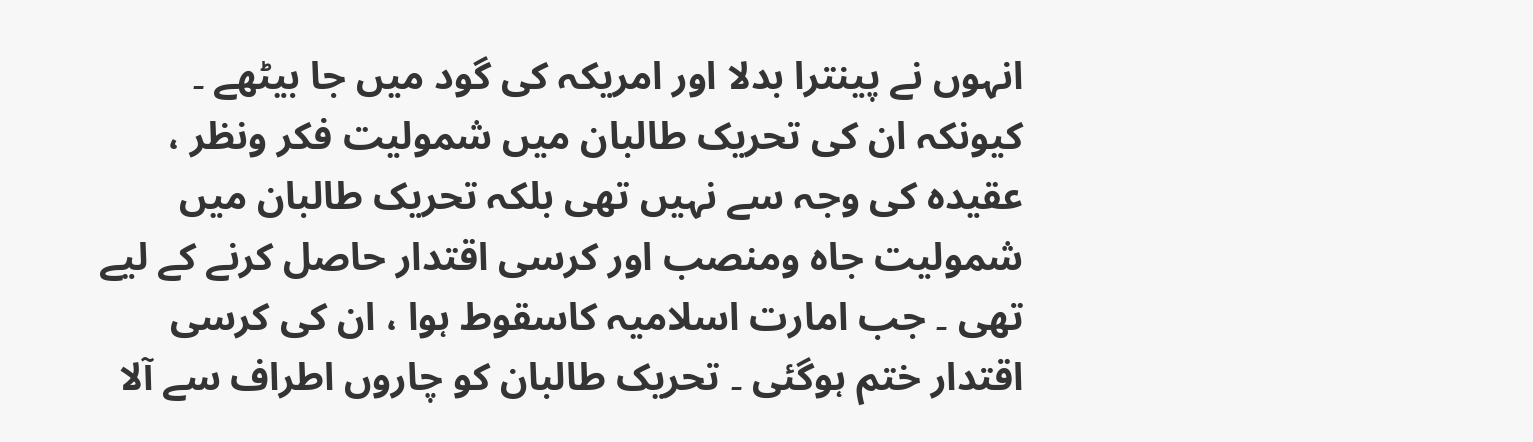انہوں نے پینترا بدلا اور امریکہ کی گود میں جا بیٹھے ۔ کیونکہ ان کی تحریک طالبان میں شمولیت فکر ونظر ، عقیدہ کی وجہ سے نہیں تھی بلکہ تحریک طالبان میں شمولیت جاہ ومنصب اور کرسی اقتدار حاصل کرنے کے لیے تھی ۔ جب امارت اسلامیہ کاسقوط ہوا ، ان کی کرسی اقتدار ختم ہوگئی ۔ تحریک طالبان کو چاروں اطراف سے آلا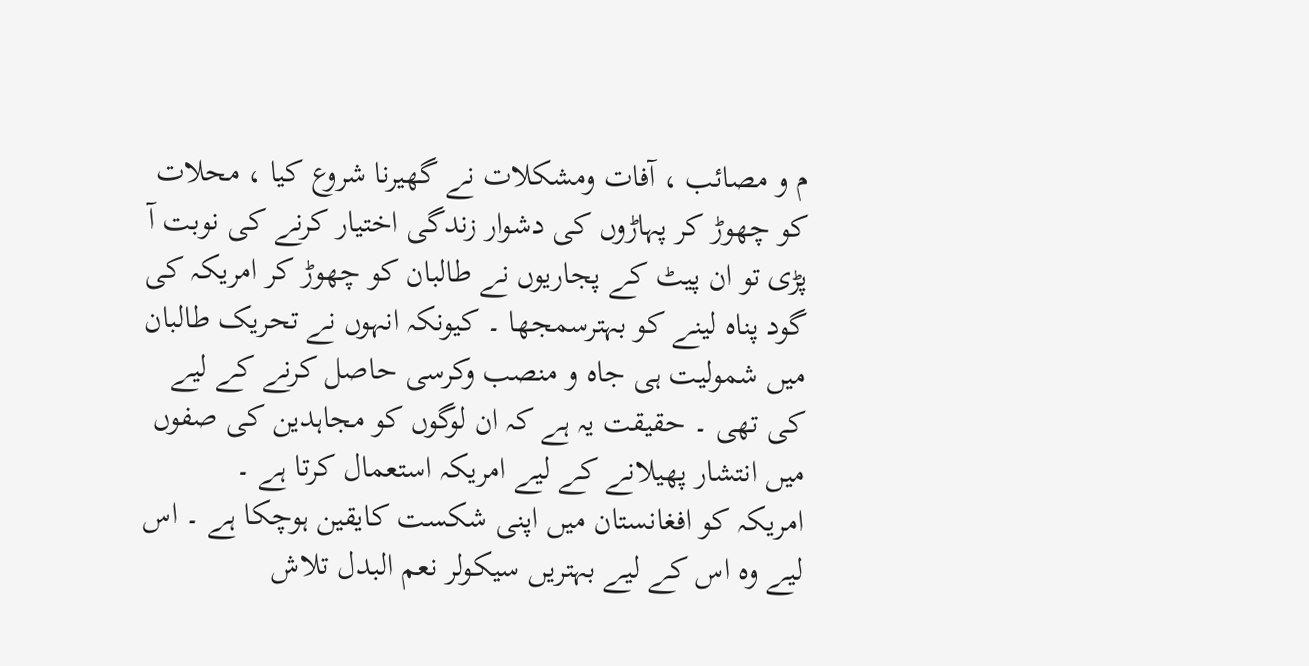م و مصائب ، آفات ومشکلات نے گھیرنا شروع کیا ، محلات کو چھوڑ کر پہاڑوں کی دشوار زندگی اختیار کرنے کی نوبت آ پڑی تو ان پیٹ کے پجاریوں نے طالبان کو چھوڑ کر امریکہ کی گود پناہ لینے کو بہترسمجھا ۔ کیونکہ انہوں نے تحریک طالبان میں شمولیت ہی جاہ و منصب وکرسی حاصل کرنے کے لیے کی تھی ۔ حقیقت یہ ہے کہ ان لوگوں کو مجاہدین کی صفوں میں انتشار پھیلانے کے لیے امریکہ استعمال کرتا ہے ۔
امریکہ کو افغانستان میں اپنی شکست کایقین ہوچکا ہے ۔ اس لیے وہ اس کے لیے بہتریں سیکولر نعم البدل تلاش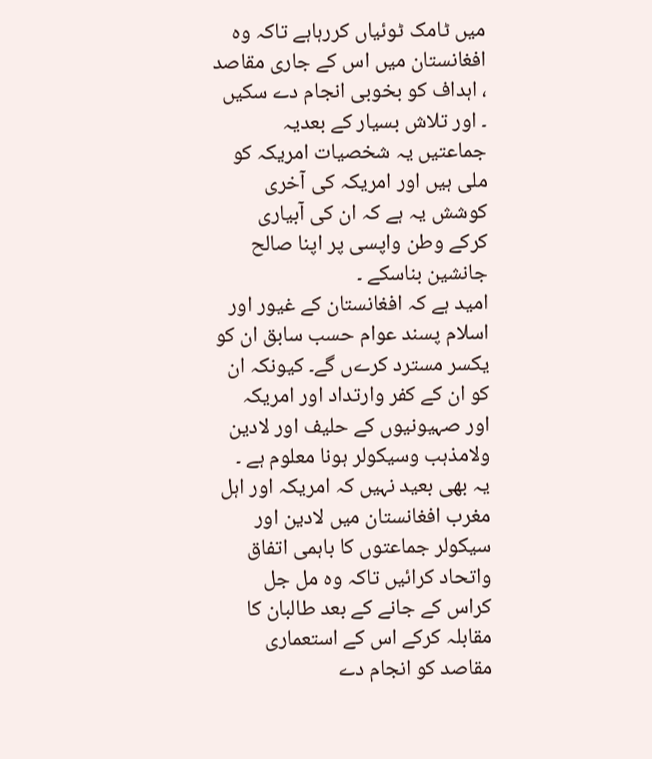میں ٹامک ٹوئیاں کررہاہے تاکہ وہ افغانستان میں اس کے جاری مقاصد ، اہداف کو بخوبی انجام دے سکیں ۔ اور تلاش بسیار کے بعدیہ جماعتیں یہ شخصیات امریکہ کو ملی ہیں اور امریکہ کی آخری کوشش یہ ہے کہ ان کی آبیاری کرکے وطن واپسی پر اپنا صالح جانشین بناسکے ۔
امید ہے کہ افغانستان کے غیور اور اسلام پسند عوام حسب سابق ان کو یکسر مسترد کرےں گے۔ کیونکہ ان کو ان کے کفر وارتداد اور امریکہ اور صہیونیوں کے حلیف اور لادین ولامذہب وسیکولر ہونا معلوم ہے ۔
یہ بھی بعید نہیں کہ امریکہ اور اہل مغرب افغانستان میں لادین اور سیکولر جماعتوں کا باہمی اتفاق واتحاد کرائیں تاکہ وہ مل جل کراس کے جانے کے بعد طالبان کا مقابلہ کرکے اس کے استعماری مقاصد کو انجام دے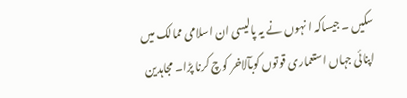سکیں ۔ جیساکہ ا نہوں نے یہ پالیسی ان اسلامی ممالک میں اپنائی جہاں استعماری قوتوں کوبآلاخر کوچ کرنا پڑا۔ مجاہدین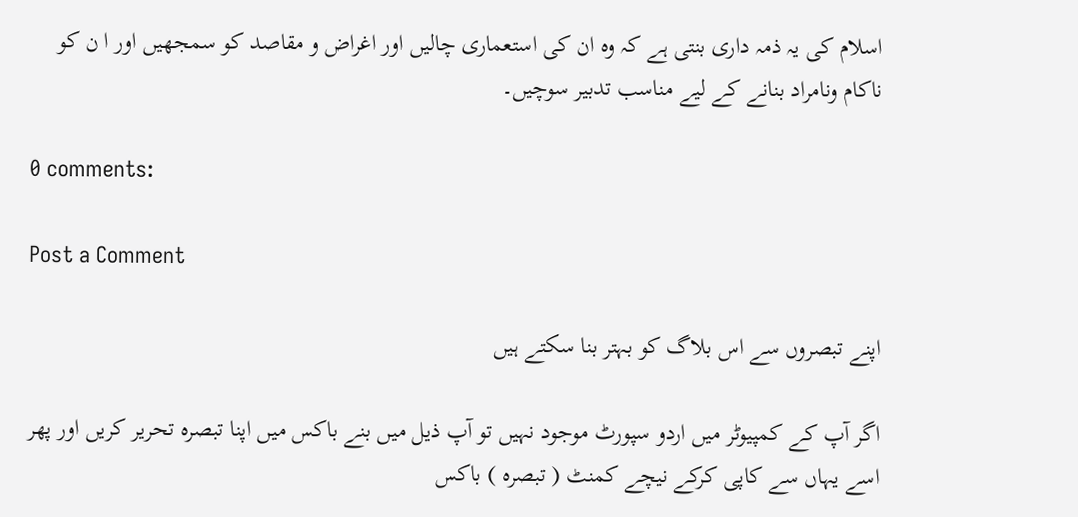اسلام کی یہ ذمہ داری بنتی ہے کہ وہ ان کی استعماری چالیں اور اغراض و مقاصد کو سمجھیں اور ا ن کو ناکام ونامراد بنانے کے لیے مناسب تدبیر سوچیں۔

0 comments:

Post a Comment

اپنے تبصروں سے اس بلاگ کو بہتر بنا سکتے ہیں

اگر آپ کے کمپیوٹر میں اردو سپورٹ موجود نہیں تو آپ ذیل میں بنے باکس میں اپنا تبصرہ تحریر کریں اور پھر اسے یہاں سے کاپی کرکے نیچے کمنٹ ( تبصرہ ) باکس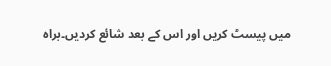میں پیسٹ کریں اور اس کے بعد شائع کردیں۔براہ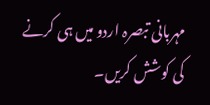مہربانی تبصرہ اردو میں ہی کرنے کی کوشش کریں۔